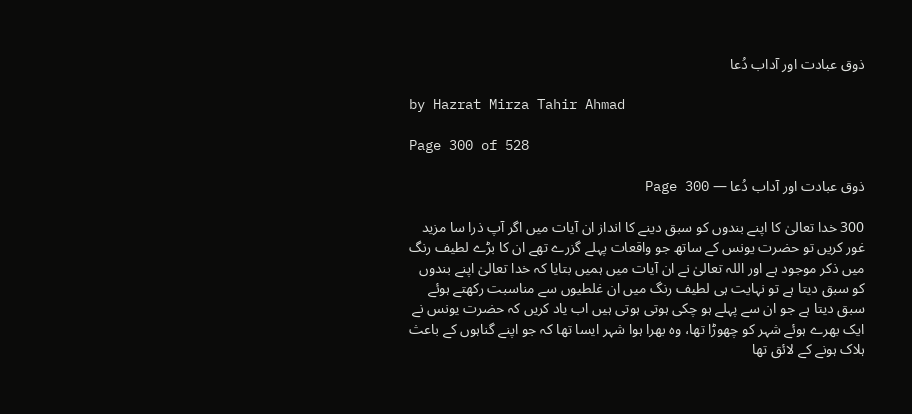ذوق عبادت اور آداب دُعا

by Hazrat Mirza Tahir Ahmad

Page 300 of 528

ذوق عبادت اور آداب دُعا — Page 300

300 خدا تعالیٰ کا اپنے بندوں کو سبق دینے کا انداز ان آیات میں اگر آپ ذرا سا مزید غور کریں تو حضرت یونس کے ساتھ جو واقعات پہلے گزرے تھے ان کا بڑے لطیف رنگ میں ذکر موجود ہے اور اللہ تعالیٰ نے ان آیات میں ہمیں بتایا کہ خدا تعالیٰ اپنے بندوں کو سبق دیتا ہے تو نہایت ہی لطیف رنگ میں ان غلطیوں سے مناسبت رکھتے ہوئے سبق دیتا ہے جو ان سے پہلے ہو چکی ہوتی ہوتی ہیں اب یاد کریں کہ حضرت یونس نے ایک بھرے ہوئے شہر کو چھوڑا تھا، وہ بھرا ہوا شہر ایسا تھا کہ جو اپنے گناہوں کے باعث ہلاک ہونے کے لائق تھا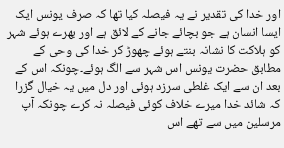اور خدا کی تقدیر نے یہ فیصلہ کیا تھا کہ صرف یونس ایک ایسا انسان ہے جو بچائے جانے کے لائق ہے اور بھرے ہوئے شہر کو ہلاکت کا نشانہ بنتے ہوئے چھوڑ کر خدا کی وحی کے مطابق حضرت یونس اس شہر سے الگ ہوئے۔چونکہ اس کے بعد ان سے ایک غلطی سرزد ہوئی اور دل میں یہ خیال گزرا کہ شائد خدا میرے خلاف کوئی فیصلہ نہ کرے چونکہ آپ مرسلین میں سے تھے اس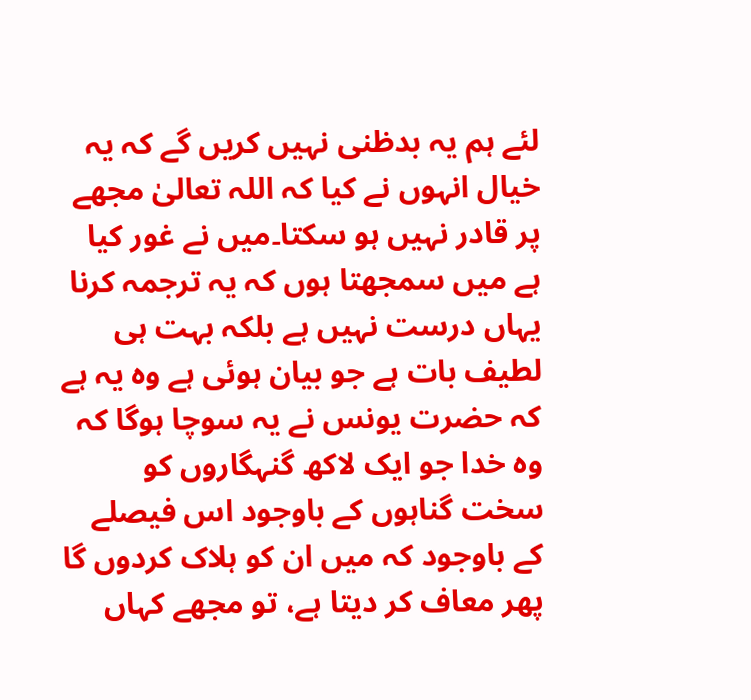لئے ہم یہ بدظنی نہیں کریں گے کہ یہ خیال انہوں نے کیا کہ اللہ تعالیٰ مجھے پر قادر نہیں ہو سکتا۔میں نے غور کیا ہے میں سمجھتا ہوں کہ یہ ترجمہ کرنا یہاں درست نہیں ہے بلکہ بہت ہی لطیف بات ہے جو بیان ہوئی ہے وہ یہ ہے کہ حضرت یونس نے یہ سوچا ہوگا کہ وہ خدا جو ایک لاکھ گنہگاروں کو سخت گناہوں کے باوجود اس فیصلے کے باوجود کہ میں ان کو ہلاک کردوں گا پھر معاف کر دیتا ہے، تو مجھے کہاں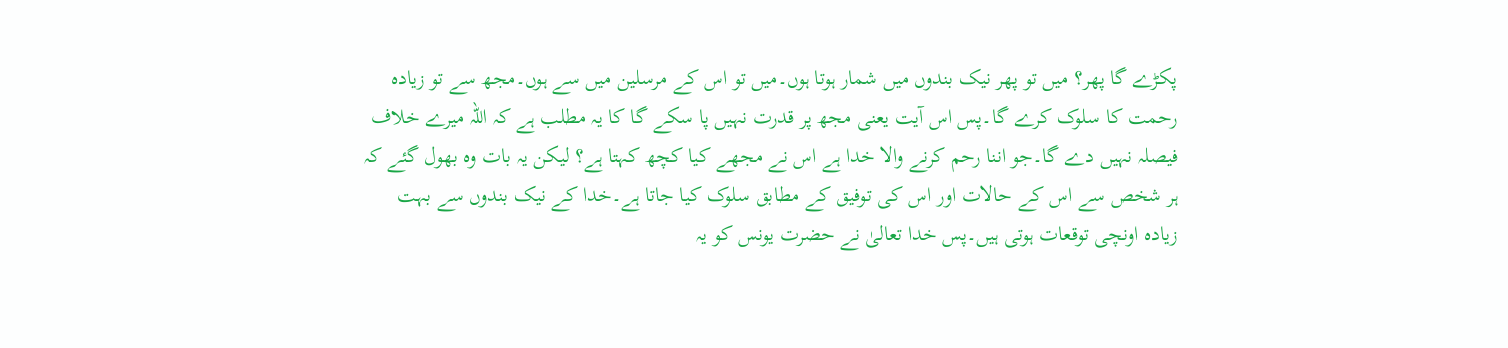پکڑے گا پھر؟ میں تو پھر نیک بندوں میں شمار ہوتا ہوں۔میں تو اس کے مرسلین میں سے ہوں۔مجھ سے تو زیادہ رحمت کا سلوک کرے گا۔پس اس آیت یعنی مجھ پر قدرت نہیں پا سکے گا کا یہ مطلب ہے کہ اللہ میرے خلاف فیصلہ نہیں دے گا۔جو اننا رحم کرنے والا خدا ہے اس نے مجھے کیا کچھ کہتا ہے؟ لیکن یہ بات وہ بھول گئے کہ ہر شخص سے اس کے حالات اور اس کی توفیق کے مطابق سلوک کیا جاتا ہے۔خدا کے نیک بندوں سے بہت زیادہ اونچی توقعات ہوتی ہیں۔پس خدا تعالیٰ نے حضرت یونس کو یہ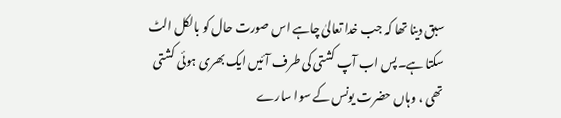سبق دینا تھا کہ جب خدا تعالیٰ چاہے اس صورت حال کو بالکل الٹ سکتا ہے۔پس اب آپ کشتی کی طرف آئیں ایک بھری ہوئی کشتی تھی ، وہاں حضرت یونس کے سوا سارے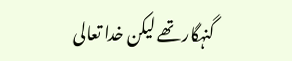گنہگار تھے لیکن خدا تعالی